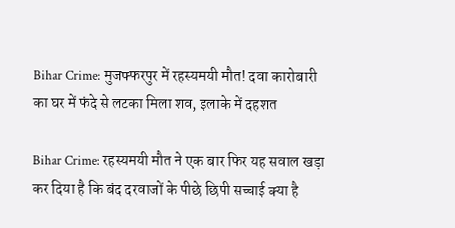Bihar Crime: मुजफ्फरपुर में रहस्यमयी मौत! दवा कारोबारी का घर में फंदे से लटका मिला शव, इलाके में दहशत

Bihar Crime: रहस्यमयी मौत ने एक बार फिर यह सवाल खड़ा कर दिया है कि बंद दरवाजों के पीछे छिपी सच्चाई क्या है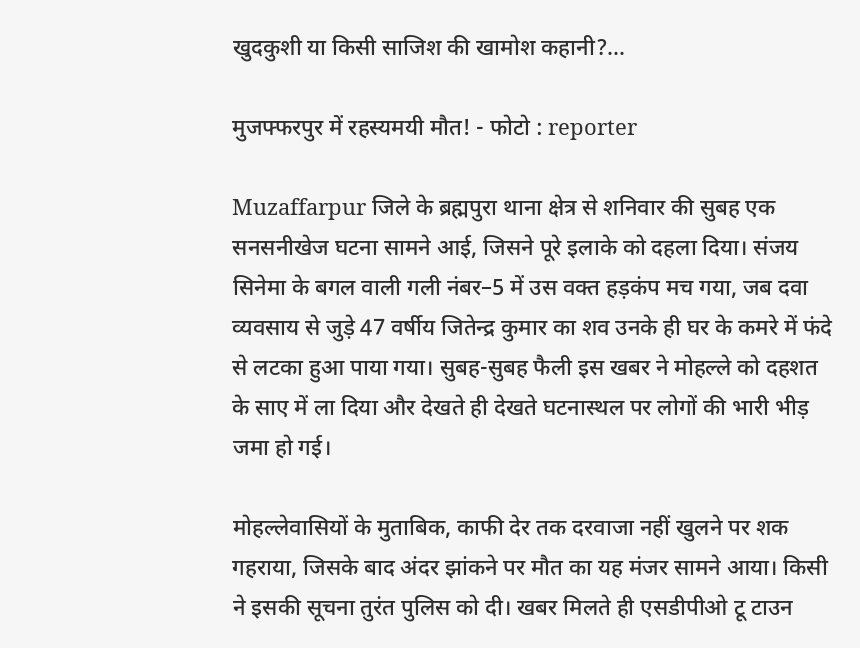खुदकुशी या किसी साजिश की खामोश कहानी?...

मुजफ्फरपुर में रहस्यमयी मौत! - फोटो : reporter

Muzaffarpur जिले के ब्रह्मपुरा थाना क्षेत्र से शनिवार की सुबह एक सनसनीखेज घटना सामने आई, जिसने पूरे इलाके को दहला दिया। संजय सिनेमा के बगल वाली गली नंबर–5 में उस वक्त हड़कंप मच गया, जब दवा व्यवसाय से जुड़े 47 वर्षीय जितेन्द्र कुमार का शव उनके ही घर के कमरे में फंदे से लटका हुआ पाया गया। सुबह-सुबह फैली इस खबर ने मोहल्ले को दहशत के साए में ला दिया और देखते ही देखते घटनास्थल पर लोगों की भारी भीड़ जमा हो गई।

मोहल्लेवासियों के मुताबिक, काफी देर तक दरवाजा नहीं खुलने पर शक गहराया, जिसके बाद अंदर झांकने पर मौत का यह मंजर सामने आया। किसी ने इसकी सूचना तुरंत पुलिस को दी। खबर मिलते ही एसडीपीओ टू टाउन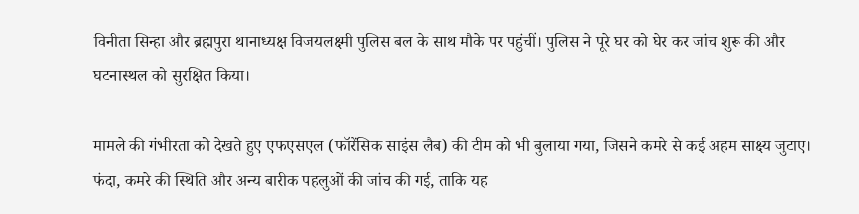विनीता सिन्हा और ब्रह्मपुरा थानाध्यक्ष विजयलक्ष्मी पुलिस बल के साथ मौके पर पहुंचीं। पुलिस ने पूरे घर को घेर कर जांच शुरू की और घटनास्थल को सुरक्षित किया।

मामले की गंभीरता को देखते हुए एफएसएल (फॉरेंसिक साइंस लैब) की टीम को भी बुलाया गया, जिसने कमरे से कई अहम साक्ष्य जुटाए। फंदा, कमरे की स्थिति और अन्य बारीक पहलुओं की जांच की गई, ताकि यह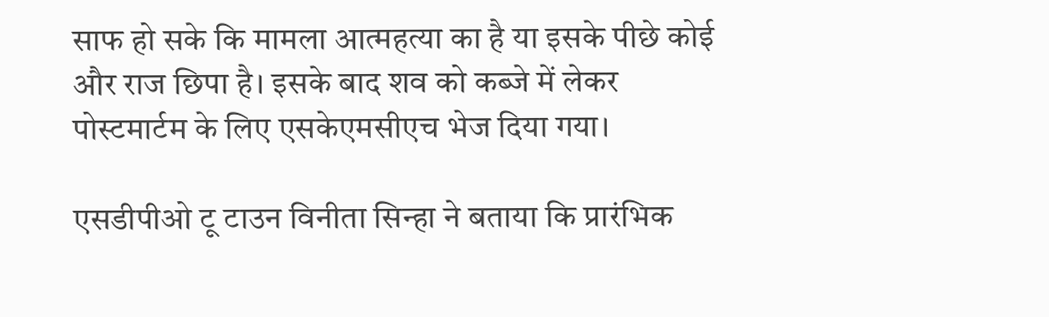साफ हो सके कि मामला आत्महत्या का है या इसके पीछे कोई और राज छिपा है। इसके बाद शव को कब्जे में लेकर पोस्टमार्टम के लिए एसकेएमसीएच भेज दिया गया।

एसडीपीओ टू टाउन विनीता सिन्हा ने बताया कि प्रारंभिक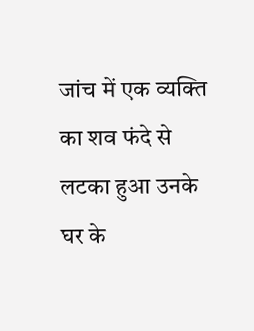जांच में एक व्यक्ति का शव फंदे से लटका हुआ उनके घर के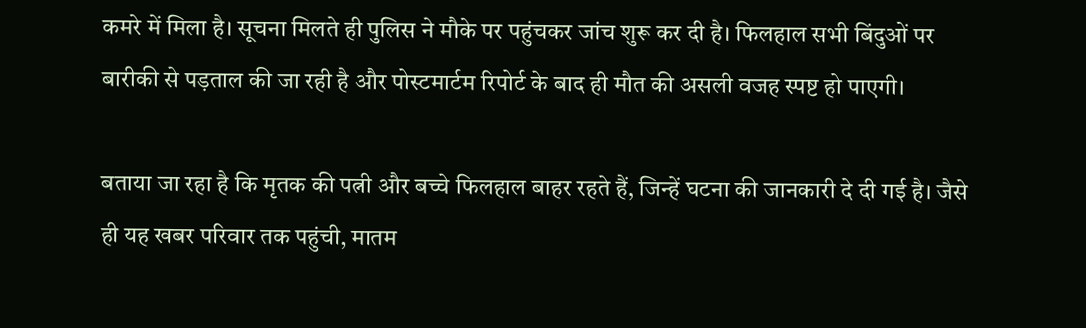कमरे में मिला है। सूचना मिलते ही पुलिस ने मौके पर पहुंचकर जांच शुरू कर दी है। फिलहाल सभी बिंदुओं पर बारीकी से पड़ताल की जा रही है और पोस्टमार्टम रिपोर्ट के बाद ही मौत की असली वजह स्पष्ट हो पाएगी।

बताया जा रहा है कि मृतक की पत्नी और बच्चे फिलहाल बाहर रहते हैं, जिन्हें घटना की जानकारी दे दी गई है। जैसे ही यह खबर परिवार तक पहुंची, मातम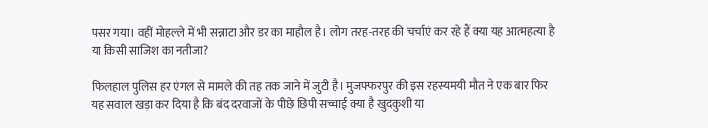पसर गया। वहीं मोहल्ले में भी सन्नाटा और डर का माहौल है। लोग तरह-तरह की चर्चाएं कर रहे हैं क्या यह आत्महत्या है या किसी साजिश का नतीजा?

फिलहाल पुलिस हर एंगल से मामले की तह तक जाने में जुटी है। मुजफ्फरपुर की इस रहस्यमयी मौत ने एक बार फिर यह सवाल खड़ा कर दिया है कि बंद दरवाजों के पीछे छिपी सच्चाई क्या है खुदकुशी या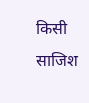किसी साजिश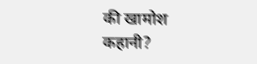की खामोश कहानी?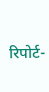रिपोर्ट-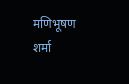मणिभूषण शर्मा